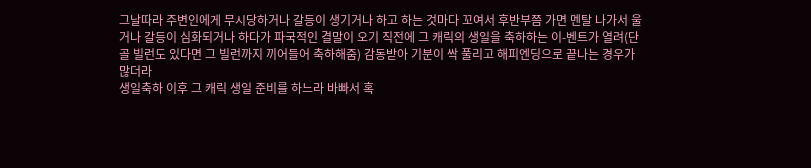그날따라 주변인에게 무시당하거나 갈등이 생기거나 하고 하는 것마다 꼬여서 후반부쯤 가면 멘탈 나가서 울거나 갈등이 심화되거나 하다가 파국적인 결말이 오기 직전에 그 캐릭의 생일을 축하하는 이-벤트가 열려(단골 빌런도 있다면 그 빌런까지 끼어들어 축하해줌) 감동받아 기분이 싹 풀리고 해피엔딩으로 끝나는 경우가 많더라
생일축하 이후 그 캐릭 생일 준비를 하느라 바빠서 혹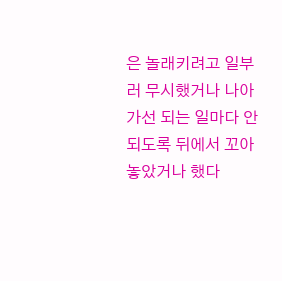은 놀래키려고 일부러 무시했거나 나아가선 되는 일마다 안 되도록 뒤에서 꼬아놓았거나 했다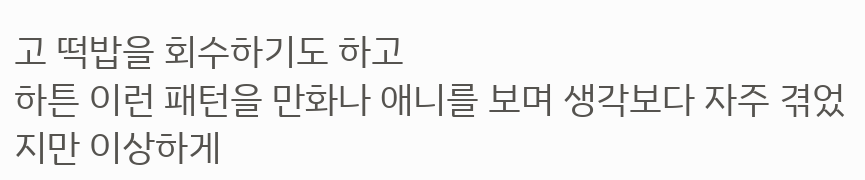고 떡밥을 회수하기도 하고
하튼 이런 패턴을 만화나 애니를 보며 생각보다 자주 겪었지만 이상하게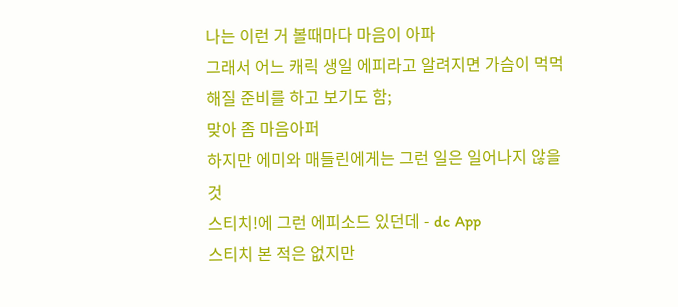나는 이런 거 볼때마다 마음이 아파
그래서 어느 캐릭 생일 에피라고 알려지면 가슴이 먹먹해질 준비를 하고 보기도 함;
맞아 좀 마음아퍼
하지만 에미와 매들린에게는 그런 일은 일어나지 않을 것
스티치!에 그런 에피소드 있던데 - dc App
스티치 본 적은 없지만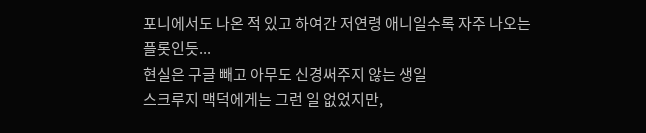포니에서도 나온 적 있고 하여간 저연령 애니일수록 자주 나오는 플롯인듯...
현실은 구글 빼고 아무도 신경써주지 않는 생일
스크루지 맥덕에게는 그런 일 없었지만,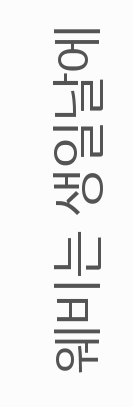웨비는 생일날에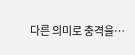다른 의미로 충격을…